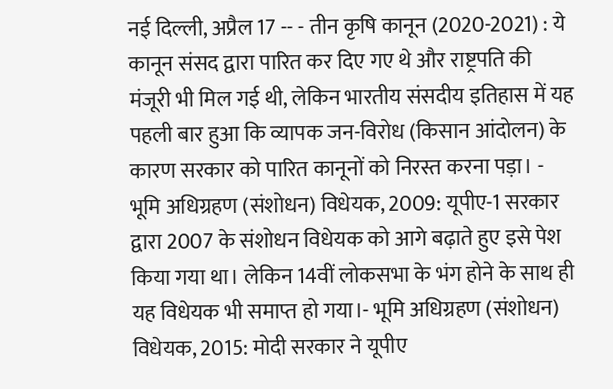नई दिल्ली, अप्रैल 17 -- - तीन कृषि कानून (2020-2021) : ये कानून संसद द्वारा पारित कर दिए गए थे और राष्ट्रपति की मंजूरी भी मिल गई थी, लेकिन भारतीय संसदीय इतिहास में यह पहली बार हुआ कि व्यापक जन-विरोध (किसान आंदोलन) के कारण सरकार को पारित कानूनों को निरस्त करना पड़ा। - भूमि अधिग्रहण (संशोधन) विधेयक, 2009: यूपीए-1 सरकार द्वारा 2007 के संशोधन विधेयक को आगे बढ़ाते हुए इसे पेश किया गया था। लेकिन 14वीं लोकसभा के भंग होने के साथ ही यह विधेयक भी समाप्त हो गया।- भूमि अधिग्रहण (संशोधन) विधेयक, 2015: मोदी सरकार ने यूपीए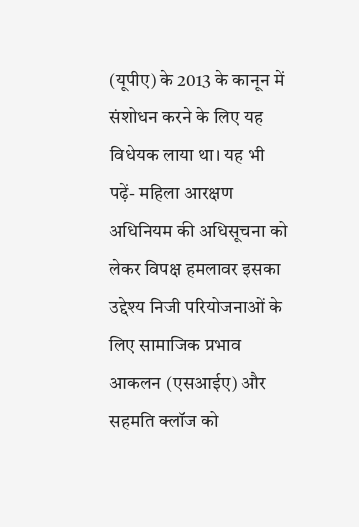(यूपीए) के 2013 के कानून में संशोधन करने के लिए यह विधेयक लाया था। यह भी पढ़ें- महिला आरक्षण अधिनियम की अधिसूचना को लेकर विपक्ष हमलावर इसका उद्देश्य निजी परियोजनाओं के लिए सामाजिक प्रभाव आकलन (एसआईए) और सहमति क्लॉज को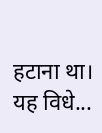हटाना था। यह विधे...